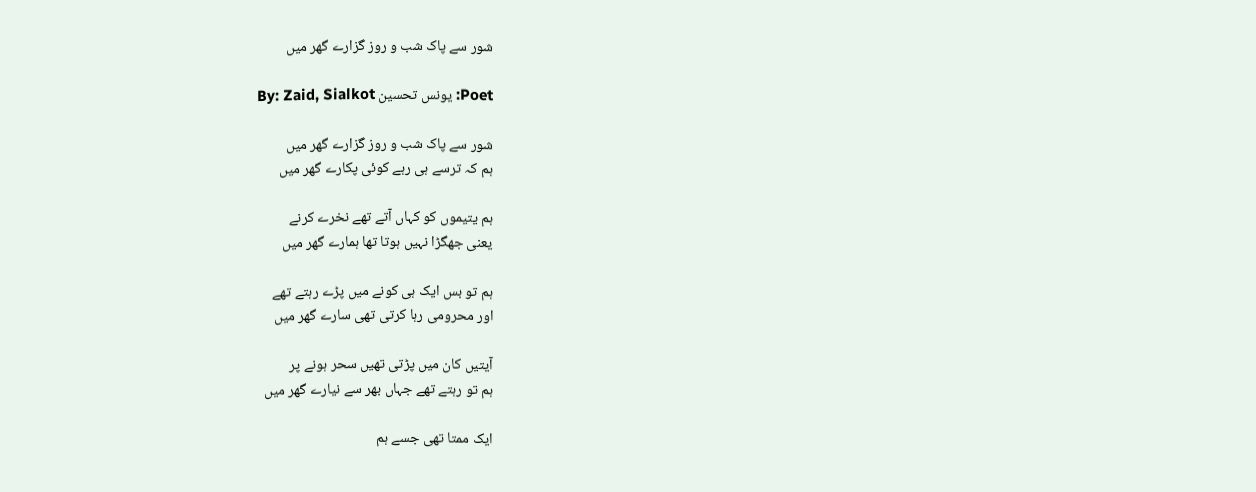شور سے پاک شب و روز گزارے گھر میں

Poet: یونس تحسین By: Zaid, Sialkot

شور سے پاک شب و روز گزارے گھر میں
ہم کہ ترسے ہی رہے کوئی پکارے گھر میں

ہم یتیموں کو کہاں آتے تھے نخرے کرنے
یعنی جھگڑا نہیں ہوتا تھا ہمارے گھر میں

ہم تو بس ایک ہی کونے میں پڑے رہتے تھے
اور محرومی رہا کرتی تھی سارے گھر میں

آیتیں کان میں پڑتی تھیں سحر ہونے پر
ہم تو رہتے تھے جہاں بھر سے نیارے گھر میں

ایک ممتا تھی جسے ہم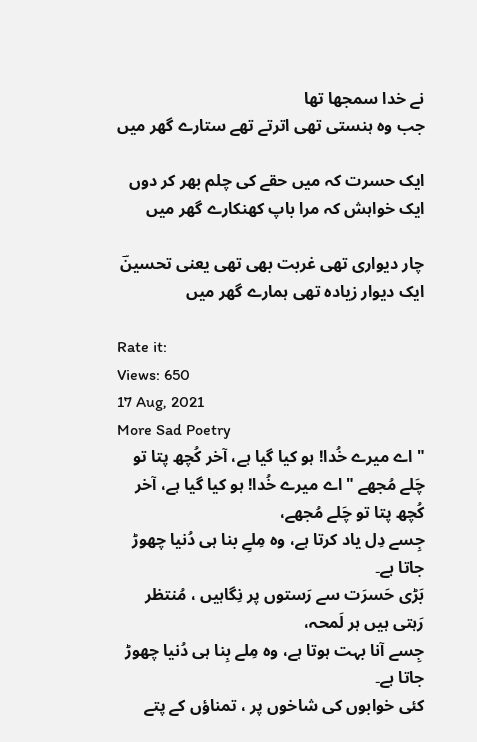نے خدا سمجھا تھا
جب وہ ہنستی تھی اترتے تھے ستارے گھر میں

ایک حسرت کہ میں حقے کی چلم بھر کر دوں
ایک خواہش کہ مرا باپ کھنکارے گھر میں

چار دیواری تھی غربت بھی تھی یعنی تحسینؔ
ایک دیوار زیادہ تھی ہمارے گھر میں

Rate it:
Views: 650
17 Aug, 2021
More Sad Poetry
" اے میرے خُدا! ہو کیا گیا ہے، آخر کُچھ پتا تو چَلے مُجھے " اے میرے خُدا! ہو کیا گیا ہے، آخر کُچھ پتا تو چَلے مُجھے،
جِسے دِل یاد کرتا ہے، وہ مِلےِ بنا ہی دُنیا چھوڑ جاتا ہے۔
بَڑی حَسرَت سے رَستوں پر نِگاہیں ، مُنتظر رَہتی ہیں ہر لَمحہ،
جِسے آنا بہت ہوتا ہے، وہ مِلے بِنا ہی دُنیا چھوڑ جاتا ہے۔
کئی خوابوں کی شاخوں پر ، تمناؤں کے پتے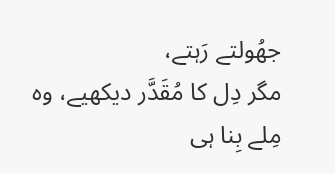جھُولتے رَہتے،
مگر دِل کا مُقَدَّر دیکھیے، وہ مِلے بِنا ہی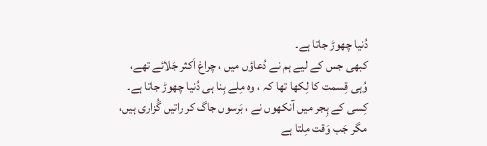دُنیا چھوڑ جاتا ہے۔
کبھی جس کے لیے ہم نے دُعاؤں میں ، چراغ اَکثر جَلائے تھے،
وُہی قِسمت کا لِکھا تھا کہ ، وہ مِلے بِنا ہی دُنیا چھوڑ جاتا ہے۔
کِسی کے ہِجر میں آنکھوں نے ، بَرسوں جاگ کر راتیں گُزاری ہیں،
مگر جَب وَقت مِلتا ہے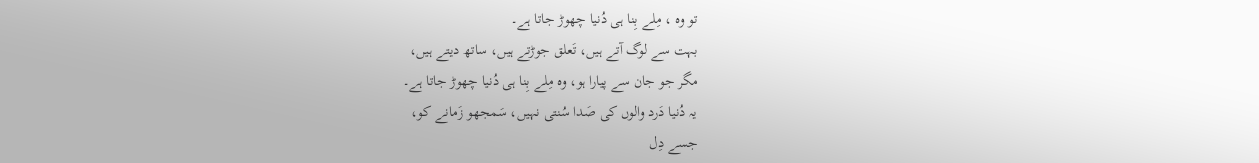تو وہ ، مِلے بِنا ہی دُنیا چھوڑ جاتا ہے۔
بہت سے لوگ آتے ہیں، تَعلق جوڑتے ہیں، ساتھ دیتے ہیں،
مگر جو جان سے پیارا ہو، وہ مِلے بِنا ہی دُنیا چھوڑ جاتا ہے۔
یہ دُنیا دَرد والوں کی صَدا سُنتی نہیں، سَمجھو زَمانے کو،
جسے دِل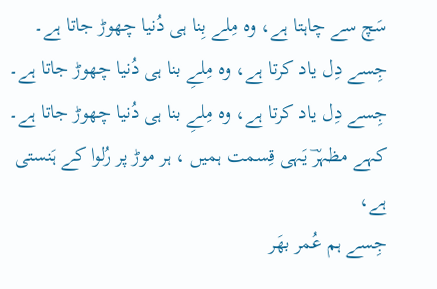سَچ سے چاہتا ہے، وہ مِلے بِنا ہی دُنیا چھوڑ جاتا ہے۔
جِسے دِل یاد کرتا ہے، وہ مِلےِ بنا ہی دُنیا چھوڑ جاتا ہے۔
جِسے دِل یاد کرتا ہے، وہ مِلےِ بنا ہی دُنیا چھوڑ جاتا ہے۔
کہے مظہرؔ یَہی قِسمت ہمیں ، ہر موڑ پر رُلوا کے ہَنستی ہے،
جِسے ہم عُمر بھَر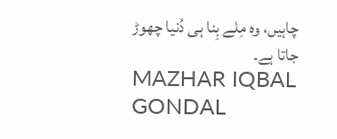چاہیں، وہ مِلے بِنا ہی دُنیا چھوڑ جاتا ہے۔
MAZHAR IQBAL GONDAL